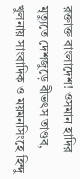রক্তাক্ত বাংলাদেশ! ওসমান হাদির মৃত্যুতে দেশজুড়ে বীভৎস তাণ্ডব, খুলনায় সাংবাদিক ও ময়মনসিংহে হিন্দু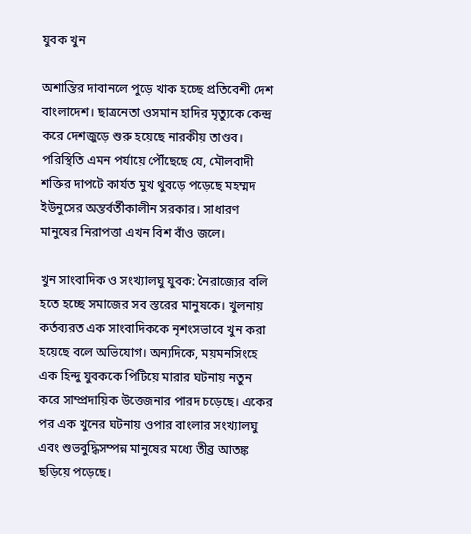যুবক খুন

অশান্তির দাবানলে পুড়ে খাক হচ্ছে প্রতিবেশী দেশ বাংলাদেশ। ছাত্রনেতা ওসমান হাদির মৃত্যুকে কেন্দ্র করে দেশজুড়ে শুরু হয়েছে নারকীয় তাণ্ডব। পরিস্থিতি এমন পর্যায়ে পৌঁছেছে যে, মৌলবাদী শক্তির দাপটে কার্যত মুখ থুবড়ে পড়েছে মহম্মদ ইউনুসের অন্তর্বর্তীকালীন সরকার। সাধারণ মানুষের নিরাপত্তা এখন বিশ বাঁও জলে।

খুন সাংবাদিক ও সংখ্যালঘু যুবক: নৈরাজ্যের বলি হতে হচ্ছে সমাজের সব স্তরের মানুষকে। খুলনায় কর্তব্যরত এক সাংবাদিককে নৃশংসভাবে খুন করা হয়েছে বলে অভিযোগ। অন্যদিকে, ময়মনসিংহে এক হিন্দু যুবককে পিটিয়ে মারার ঘটনায় নতুন করে সাম্প্রদায়িক উত্তেজনার পারদ চড়েছে। একের পর এক খুনের ঘটনায় ওপার বাংলার সংখ্যালঘু এবং শুভবুদ্ধিসম্পন্ন মানুষের মধ্যে তীব্র আতঙ্ক ছড়িয়ে পড়েছে।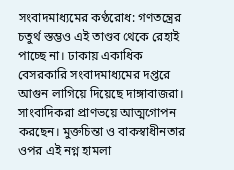সংবাদমাধ্যমের কণ্ঠরোধ: গণতন্ত্রের চতুর্থ স্তম্ভও এই তাণ্ডব থেকে রেহাই পাচ্ছে না। ঢাকায় একাধিক বেসরকারি সংবাদমাধ্যমের দপ্তরে আগুন লাগিয়ে দিয়েছে দাঙ্গাবাজরা। সাংবাদিকরা প্রাণভয়ে আত্মগোপন করছেন। মুক্তচিন্তা ও বাকস্বাধীনতার ওপর এই নগ্ন হামলা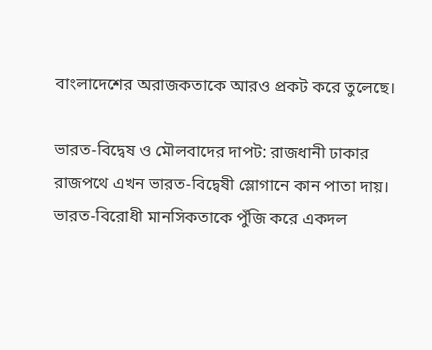বাংলাদেশের অরাজকতাকে আরও প্রকট করে তুলেছে।

ভারত-বিদ্বেষ ও মৌলবাদের দাপট: রাজধানী ঢাকার রাজপথে এখন ভারত-বিদ্বেষী স্লোগানে কান পাতা দায়। ভারত-বিরোধী মানসিকতাকে পুঁজি করে একদল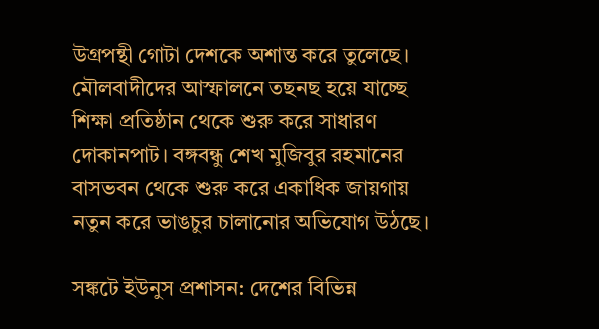উগ্রপন্থী গোটা দেশকে অশান্ত করে তুলেছে। মৌলবাদীদের আস্ফালনে তছনছ হয়ে যাচ্ছে শিক্ষা প্রতিষ্ঠান থেকে শুরু করে সাধারণ দোকানপাট। বঙ্গবন্ধু শেখ মুজিবুর রহমানের বাসভবন থেকে শুরু করে একাধিক জায়গায় নতুন করে ভাঙচুর চালানোর অভিযোগ উঠছে।

সঙ্কটে ইউনুস প্রশাসন: দেশের বিভিন্ন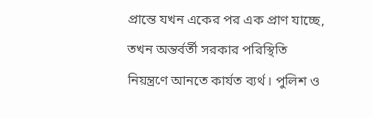প্রান্তে যখন একের পর এক প্রাণ যাচ্ছে, তখন অন্তর্বর্তী সরকার পরিস্থিতি নিয়ন্ত্রণে আনতে কার্যত ব্যর্থ। পুলিশ ও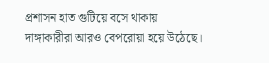প্রশাসন হাত গুটিয়ে বসে থাকায় দাঙ্গাকারীরা আরও বেপরোয়া হয়ে উঠেছে।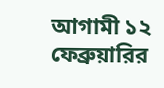আগামী ১২ ফেব্রুয়ারির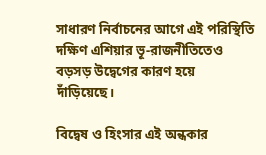সাধারণ নির্বাচনের আগে এই পরিস্থিতি দক্ষিণ এশিয়ার ভূ-রাজনীতিতেও বড়সড় উদ্বেগের কারণ হয়ে দাঁড়িয়েছে।

বিদ্বেষ ও হিংসার এই অন্ধকার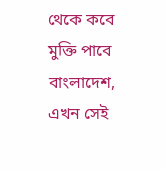থেকে কবে মুক্তি পাবে বাংলাদেশ, এখন সেই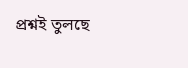প্রশ্নই তুলছে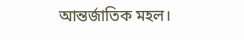আন্তর্জাতিক মহল।